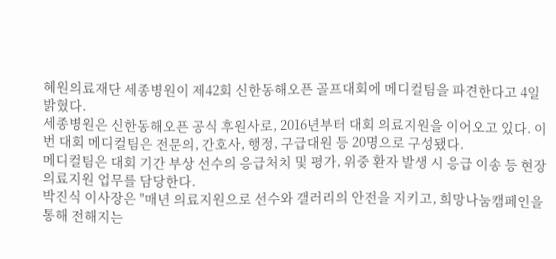혜원의료재단 세종병원이 제42회 신한동해오픈 골프대회에 메디컬팀을 파견한다고 4일 밝혔다.
세종병원은 신한동해오픈 공식 후원사로, 2016년부터 대회 의료지원을 이어오고 있다. 이번 대회 메디컬팀은 전문의, 간호사, 행정, 구급대원 등 20명으로 구성됐다.
메디컬팀은 대회 기간 부상 선수의 응급처치 및 평가, 위중 환자 발생 시 응급 이송 등 현장 의료지원 업무를 담당한다.
박진식 이사장은 "매년 의료지원으로 선수와 갤러리의 안전을 지키고, 희망나눔캠페인을 통해 전해지는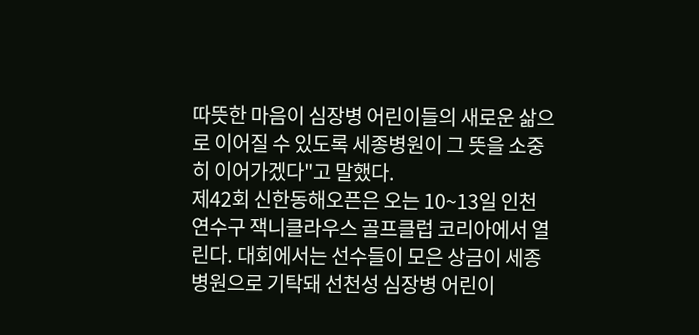따뜻한 마음이 심장병 어린이들의 새로운 삶으로 이어질 수 있도록 세종병원이 그 뜻을 소중히 이어가겠다"고 말했다.
제42회 신한동해오픈은 오는 10~13일 인천 연수구 잭니클라우스 골프클럽 코리아에서 열린다. 대회에서는 선수들이 모은 상금이 세종병원으로 기탁돼 선천성 심장병 어린이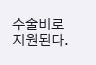수술비로 지원된다.